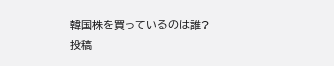韓国株を買っているのは誰?
投稿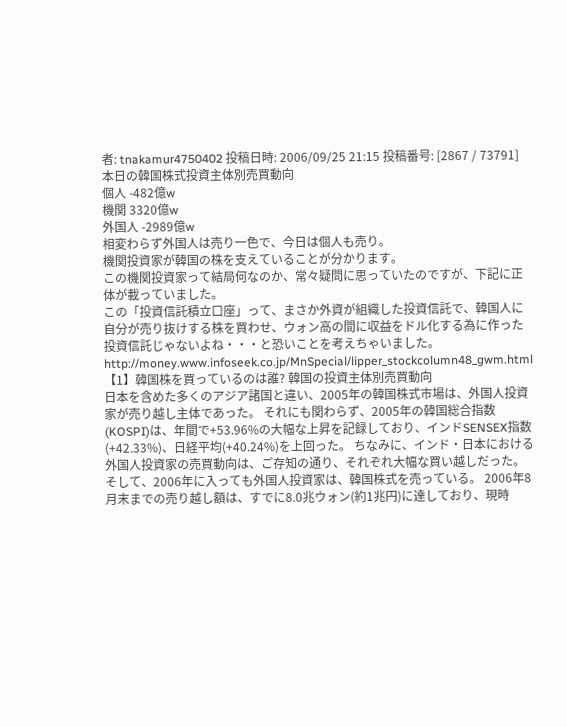者: tnakamur4750402 投稿日時: 2006/09/25 21:15 投稿番号: [2867 / 73791]
本日の韓国株式投資主体別売買動向
個人 -482億w
機関 3320億w
外国人 -2989億w
相変わらず外国人は売り一色で、今日は個人も売り。
機関投資家が韓国の株を支えていることが分かります。
この機関投資家って結局何なのか、常々疑問に思っていたのですが、下記に正体が載っていました。
この「投資信託積立口座」って、まさか外資が組織した投資信託で、韓国人に自分が売り抜けする株を買わせ、ウォン高の間に収益をドル化する為に作った投資信託じゃないよね・・・と恐いことを考えちゃいました。
http://money.www.infoseek.co.jp/MnSpecial/lipper_stockcolumn48_gwm.html
【1】韓国株を買っているのは誰? 韓国の投資主体別売買動向
日本を含めた多くのアジア諸国と違い、2005年の韓国株式市場は、外国人投資家が売り越し主体であった。 それにも関わらず、2005年の韓国総合指数(KOSPI)は、年間で+53.96%の大幅な上昇を記録しており、インドSENSEX指数(+42.33%)、日経平均(+40.24%)を上回った。 ちなみに、インド・日本における外国人投資家の売買動向は、ご存知の通り、それぞれ大幅な買い越しだった。
そして、2006年に入っても外国人投資家は、韓国株式を売っている。 2006年8月末までの売り越し額は、すでに8.0兆ウォン(約1兆円)に達しており、現時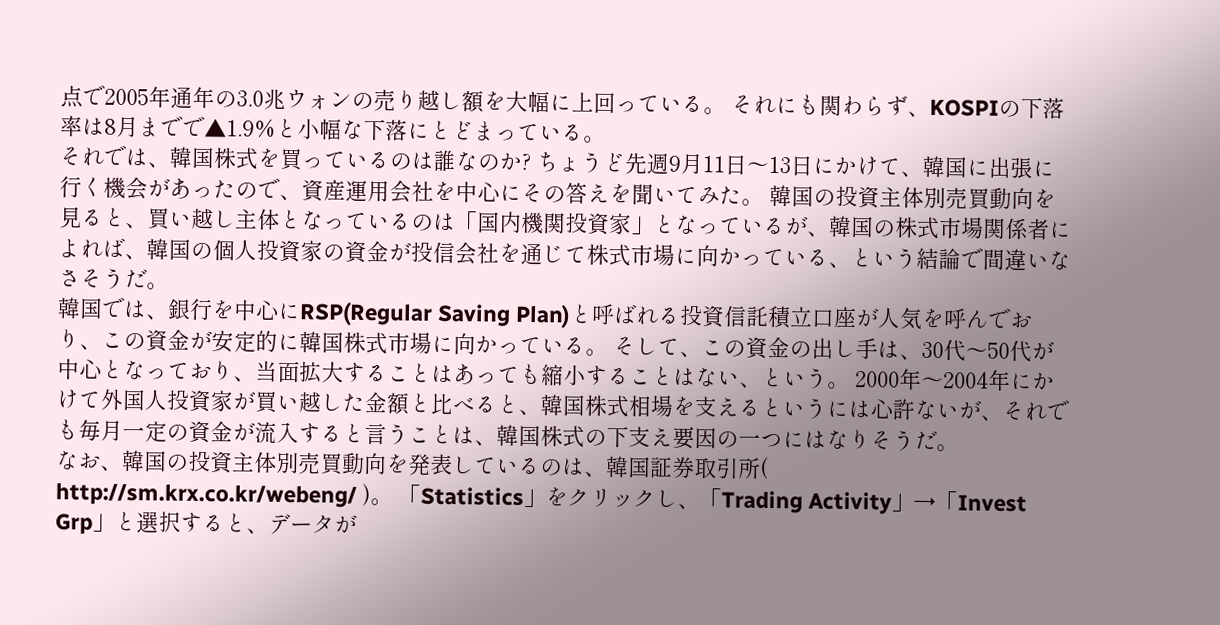点で2005年通年の3.0兆ウォンの売り越し額を大幅に上回っている。 それにも関わらず、KOSPIの下落率は8月までで▲1.9%と小幅な下落にとどまっている。
それでは、韓国株式を買っているのは誰なのか? ちょうど先週9月11日〜13日にかけて、韓国に出張に行く機会があったので、資産運用会社を中心にその答えを聞いてみた。 韓国の投資主体別売買動向を見ると、買い越し主体となっているのは「国内機関投資家」となっているが、韓国の株式市場関係者によれば、韓国の個人投資家の資金が投信会社を通じて株式市場に向かっている、という結論で間違いなさそうだ。
韓国では、銀行を中心にRSP(Regular Saving Plan)と呼ばれる投資信託積立口座が人気を呼んでおり、この資金が安定的に韓国株式市場に向かっている。 そして、この資金の出し手は、30代〜50代が中心となっており、当面拡大することはあっても縮小することはない、という。 2000年〜2004年にかけて外国人投資家が買い越した金額と比べると、韓国株式相場を支えるというには心許ないが、それでも毎月一定の資金が流入すると言うことは、韓国株式の下支え要因の一つにはなりそうだ。
なお、韓国の投資主体別売買動向を発表しているのは、韓国証券取引所( http://sm.krx.co.kr/webeng/ )。 「Statistics」をクリックし、「Trading Activity」→「Invest Grp」と選択すると、データが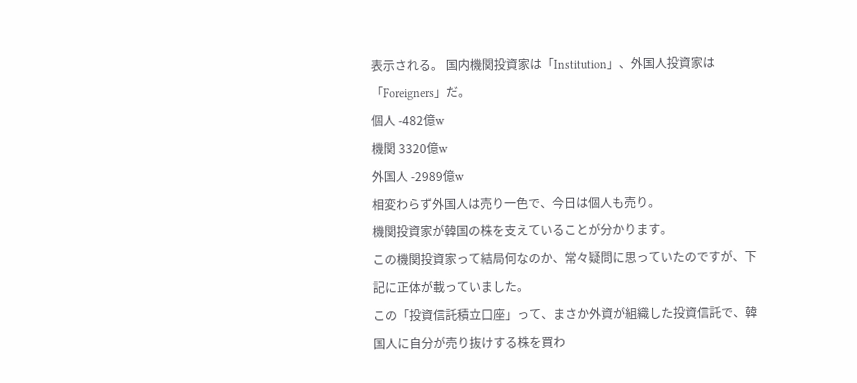表示される。 国内機関投資家は「Institution」、外国人投資家は「Foreigners」だ。
個人 -482億w
機関 3320億w
外国人 -2989億w
相変わらず外国人は売り一色で、今日は個人も売り。
機関投資家が韓国の株を支えていることが分かります。
この機関投資家って結局何なのか、常々疑問に思っていたのですが、下記に正体が載っていました。
この「投資信託積立口座」って、まさか外資が組織した投資信託で、韓国人に自分が売り抜けする株を買わ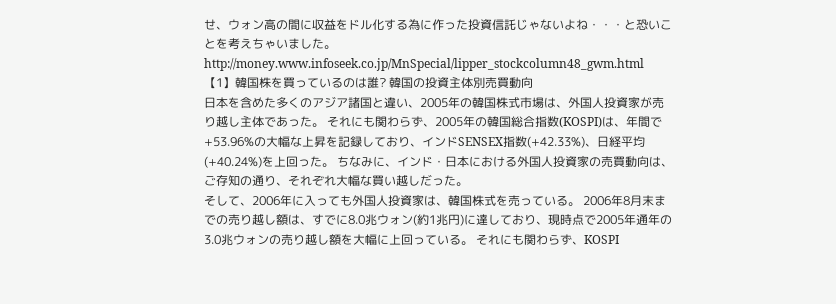せ、ウォン高の間に収益をドル化する為に作った投資信託じゃないよね・・・と恐いことを考えちゃいました。
http://money.www.infoseek.co.jp/MnSpecial/lipper_stockcolumn48_gwm.html
【1】韓国株を買っているのは誰? 韓国の投資主体別売買動向
日本を含めた多くのアジア諸国と違い、2005年の韓国株式市場は、外国人投資家が売り越し主体であった。 それにも関わらず、2005年の韓国総合指数(KOSPI)は、年間で+53.96%の大幅な上昇を記録しており、インドSENSEX指数(+42.33%)、日経平均(+40.24%)を上回った。 ちなみに、インド・日本における外国人投資家の売買動向は、ご存知の通り、それぞれ大幅な買い越しだった。
そして、2006年に入っても外国人投資家は、韓国株式を売っている。 2006年8月末までの売り越し額は、すでに8.0兆ウォン(約1兆円)に達しており、現時点で2005年通年の3.0兆ウォンの売り越し額を大幅に上回っている。 それにも関わらず、KOSPI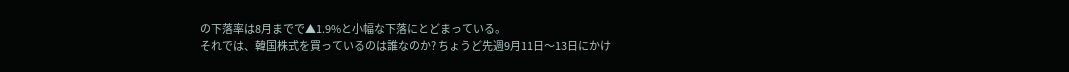の下落率は8月までで▲1.9%と小幅な下落にとどまっている。
それでは、韓国株式を買っているのは誰なのか? ちょうど先週9月11日〜13日にかけ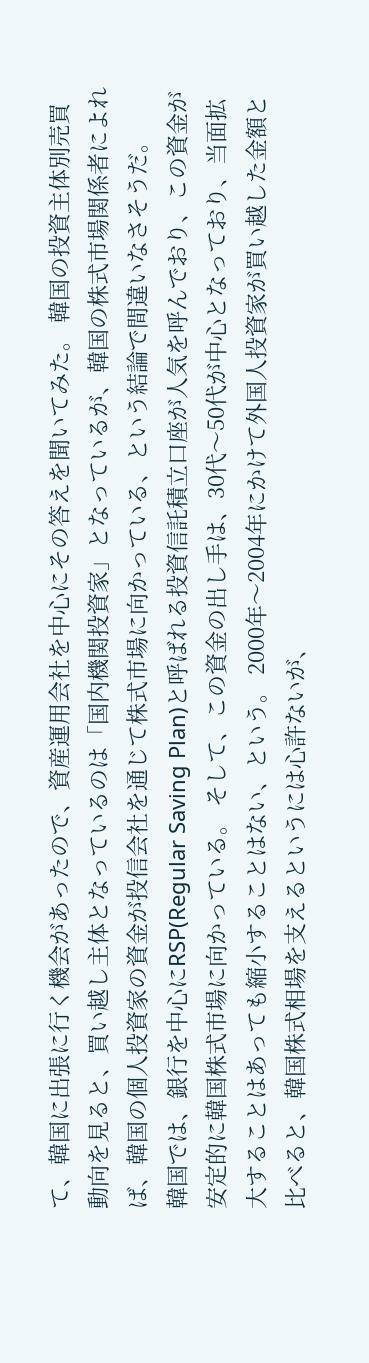て、韓国に出張に行く機会があったので、資産運用会社を中心にその答えを聞いてみた。 韓国の投資主体別売買動向を見ると、買い越し主体となっているのは「国内機関投資家」となっているが、韓国の株式市場関係者によれば、韓国の個人投資家の資金が投信会社を通じて株式市場に向かっている、という結論で間違いなさそうだ。
韓国では、銀行を中心にRSP(Regular Saving Plan)と呼ばれる投資信託積立口座が人気を呼んでおり、この資金が安定的に韓国株式市場に向かっている。 そして、この資金の出し手は、30代〜50代が中心となっており、当面拡大することはあっても縮小することはない、という。 2000年〜2004年にかけて外国人投資家が買い越した金額と比べると、韓国株式相場を支えるというには心許ないが、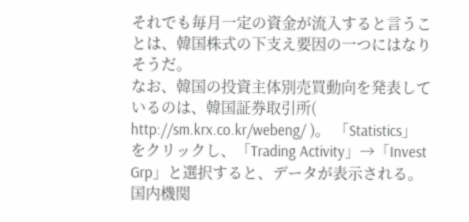それでも毎月一定の資金が流入すると言うことは、韓国株式の下支え要因の一つにはなりそうだ。
なお、韓国の投資主体別売買動向を発表しているのは、韓国証券取引所( http://sm.krx.co.kr/webeng/ )。 「Statistics」をクリックし、「Trading Activity」→「Invest Grp」と選択すると、データが表示される。 国内機関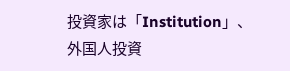投資家は「Institution」、外国人投資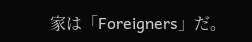家は「Foreigners」だ。